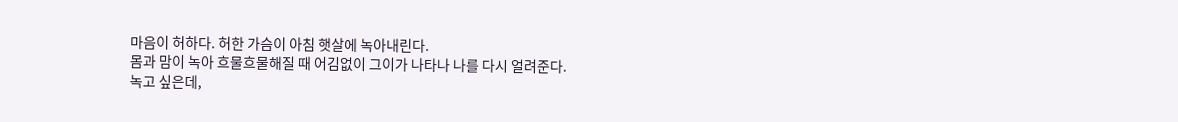마음이 허하다. 허한 가슴이 아침 햇살에 녹아내린다.
몸과 맘이 녹아 흐물흐물해질 때 어김없이 그이가 나타나 나를 다시 얼려준다.
녹고 싶은데,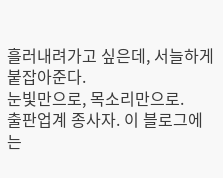흘러내려가고 싶은데, 서늘하게 붙잡아준다.
눈빛만으로, 목소리만으로.
출판업계 종사자. 이 블로그에는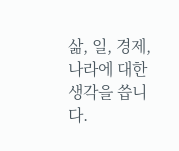삶, 일, 경제, 나라에 대한 생각을 씁니다.